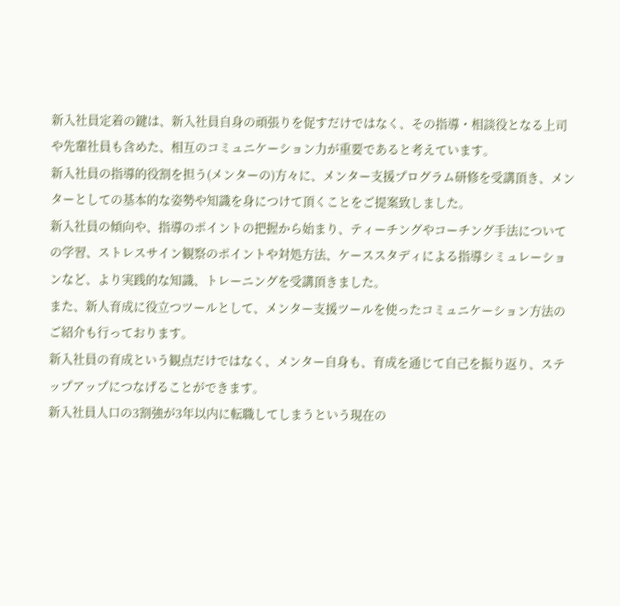新入社員定着の鍵は、新入社員自身の頑張りを促すだけではなく、その指導・相談役となる上司や先輩社員も含めた、相互のコミュニケーション力が重要であると考えています。
新入社員の指導的役割を担う(メンターの)方々に、メンター支援プログラム研修を受講頂き、メンターとしての基本的な姿勢や知識を身につけて頂くことをご提案致しました。
新入社員の傾向や、指導のポイントの把握から始まり、ティーチングやコーチング手法についての学習、ストレスサイン観察のポイントや対処方法、ケーススタディによる指導シミュレーションなど、より実践的な知識、トレーニングを受講頂きました。
また、新人育成に役立つツールとして、メンター支援ツールを使ったコミュニケーション方法のご紹介も行っております。
新入社員の育成という観点だけではなく、メンター自身も、育成を通じて自己を振り返り、ステップアップにつなげることができます。
新入社員人口の3割強が3年以内に転職してしまうという現在の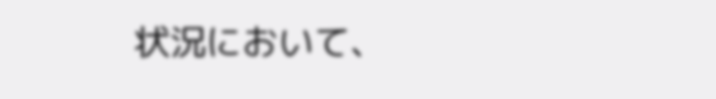状況において、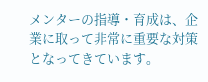メンターの指導・育成は、企業に取って非常に重要な対策となってきています。